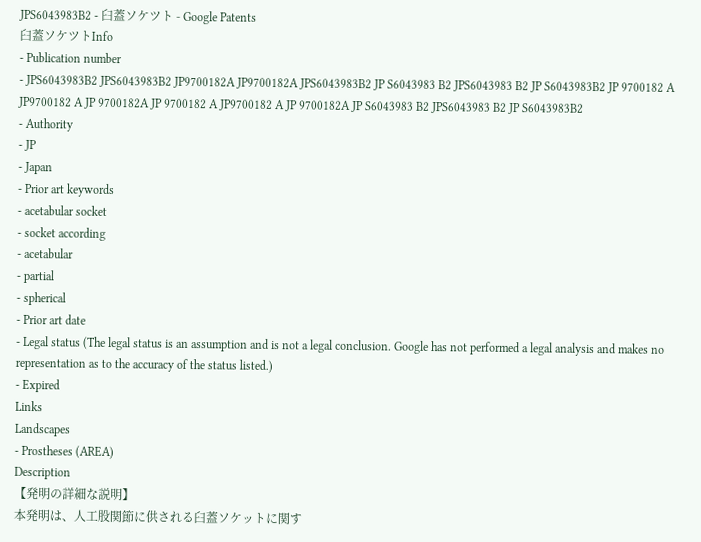JPS6043983B2 - 臼蓋ソケツト - Google Patents
臼蓋ソケツトInfo
- Publication number
- JPS6043983B2 JPS6043983B2 JP9700182A JP9700182A JPS6043983B2 JP S6043983 B2 JPS6043983 B2 JP S6043983B2 JP 9700182 A JP9700182 A JP 9700182A JP 9700182 A JP9700182 A JP 9700182A JP S6043983 B2 JPS6043983 B2 JP S6043983B2
- Authority
- JP
- Japan
- Prior art keywords
- acetabular socket
- socket according
- acetabular
- partial
- spherical
- Prior art date
- Legal status (The legal status is an assumption and is not a legal conclusion. Google has not performed a legal analysis and makes no representation as to the accuracy of the status listed.)
- Expired
Links
Landscapes
- Prostheses (AREA)
Description
【発明の詳細な説明】
本発明は、人工股関節に供される臼蓋ソケットに関す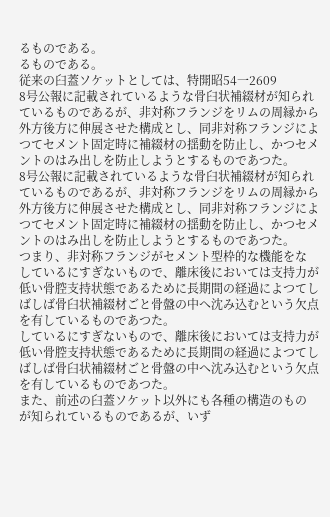るものである。
るものである。
従来の臼蓋ソケットとしては、特開昭54一2609
8号公報に記載されているような骨臼状補綴材が知られ
ているものであるが、非対称フランジをリムの周縁から
外方後方に伸展させた構成とし、同非対称フランジによ
つてセメント固定時に補綴材の揺動を防止し、かつセメ
ントのはみ出しを防止しようとするものであつた。
8号公報に記載されているような骨臼状補綴材が知られ
ているものであるが、非対称フランジをリムの周縁から
外方後方に伸展させた構成とし、同非対称フランジによ
つてセメント固定時に補綴材の揺動を防止し、かつセメ
ントのはみ出しを防止しようとするものであつた。
つまり、非対称フランジがセメント型枠的な機能をな
しているにすぎないもので、離床後においては支持力が
低い骨腔支持状態であるために長期間の経過によつてし
ばしば骨臼状補綴材ごと骨盤の中へ沈み込むという欠点
を有しているものであつた。
しているにすぎないもので、離床後においては支持力が
低い骨腔支持状態であるために長期間の経過によつてし
ばしば骨臼状補綴材ごと骨盤の中へ沈み込むという欠点
を有しているものであつた。
また、前述の臼蓋ソケット以外にも各種の構造のもの
が知られているものであるが、いず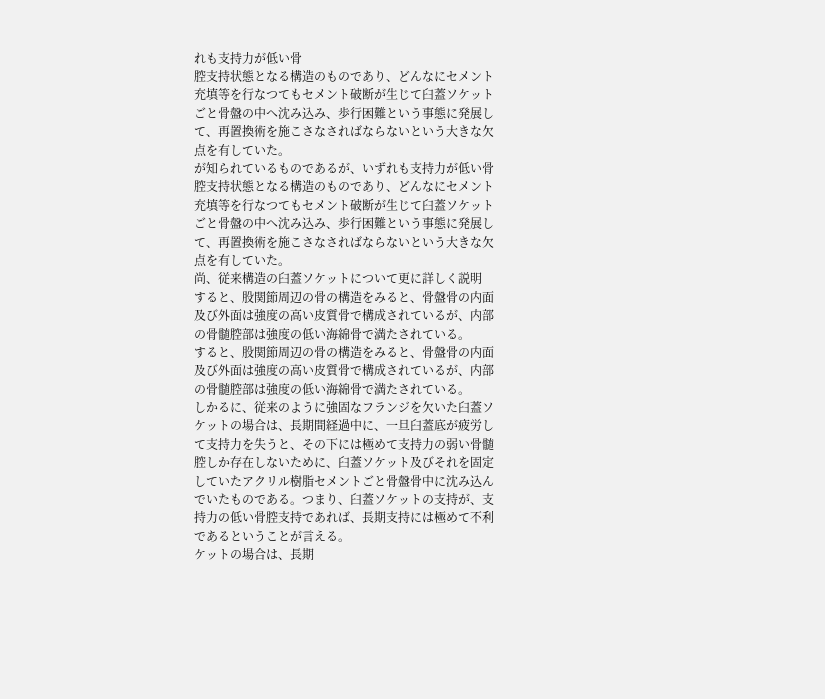れも支持力が低い骨
腔支持状態となる構造のものであり、どんなにセメント
充填等を行なつてもセメント破断が生じて臼蓋ソケット
ごと骨盤の中へ沈み込み、歩行困難という事態に発展し
て、再置換術を施こさなさればならないという大きな欠
点を有していた。
が知られているものであるが、いずれも支持力が低い骨
腔支持状態となる構造のものであり、どんなにセメント
充填等を行なつてもセメント破断が生じて臼蓋ソケット
ごと骨盤の中へ沈み込み、歩行困難という事態に発展し
て、再置換術を施こさなさればならないという大きな欠
点を有していた。
尚、従来構造の臼蓋ソケットについて更に詳しく説明
すると、股関節周辺の骨の構造をみると、骨盤骨の内面
及び外面は強度の高い皮質骨で構成されているが、内部
の骨髄腔部は強度の低い海綿骨で満たされている。
すると、股関節周辺の骨の構造をみると、骨盤骨の内面
及び外面は強度の高い皮質骨で構成されているが、内部
の骨髄腔部は強度の低い海綿骨で満たされている。
しかるに、従来のように強固なフランジを欠いた臼蓋ソ
ケットの場合は、長期間経過中に、一旦臼蓋底が疲労し
て支持力を失うと、その下には極めて支持力の弱い骨髄
腔しか存在しないために、臼蓋ソケット及びそれを固定
していたアクリル樹脂セメントごと骨盤骨中に沈み込ん
でいたものである。つまり、臼蓋ソケットの支持が、支
持力の低い骨腔支持であれば、長期支持には極めて不利
であるということが言える。
ケットの場合は、長期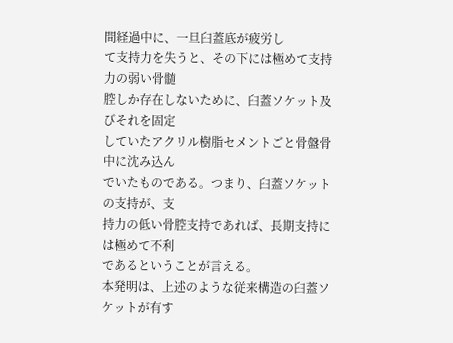間経過中に、一旦臼蓋底が疲労し
て支持力を失うと、その下には極めて支持力の弱い骨髄
腔しか存在しないために、臼蓋ソケット及びそれを固定
していたアクリル樹脂セメントごと骨盤骨中に沈み込ん
でいたものである。つまり、臼蓋ソケットの支持が、支
持力の低い骨腔支持であれば、長期支持には極めて不利
であるということが言える。
本発明は、上述のような従来構造の臼蓋ソケットが有す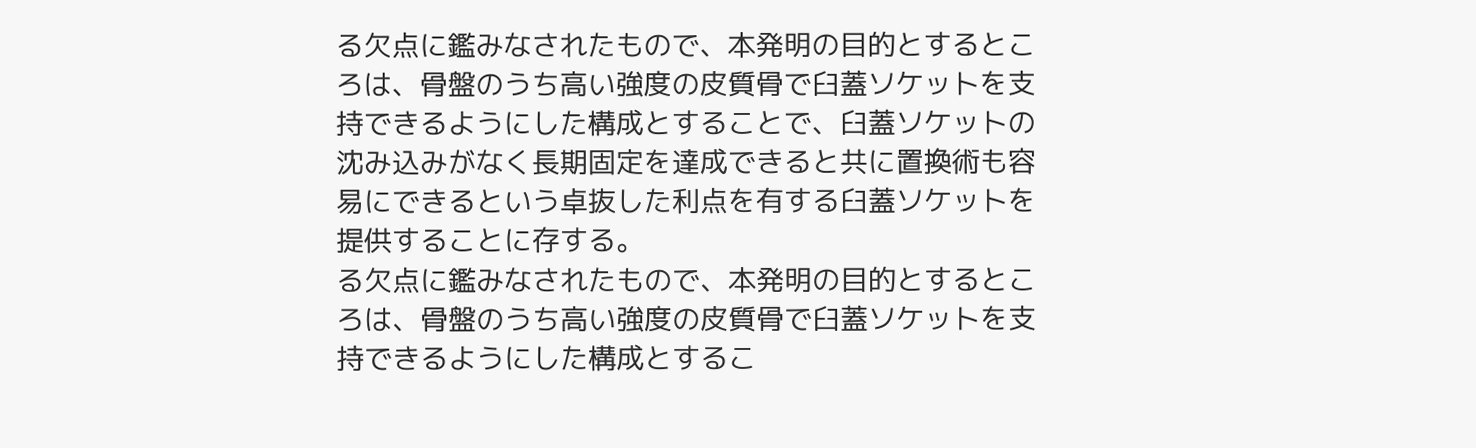る欠点に鑑みなされたもので、本発明の目的とするとこ
ろは、骨盤のうち高い強度の皮質骨で臼蓋ソケットを支
持できるようにした構成とすることで、臼蓋ソケットの
沈み込みがなく長期固定を達成できると共に置換術も容
易にできるという卓抜した利点を有する臼蓋ソケットを
提供することに存する。
る欠点に鑑みなされたもので、本発明の目的とするとこ
ろは、骨盤のうち高い強度の皮質骨で臼蓋ソケットを支
持できるようにした構成とするこ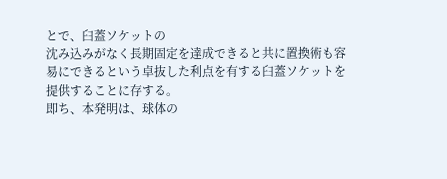とで、臼蓋ソケットの
沈み込みがなく長期固定を達成できると共に置換術も容
易にできるという卓抜した利点を有する臼蓋ソケットを
提供することに存する。
即ち、本発明は、球体の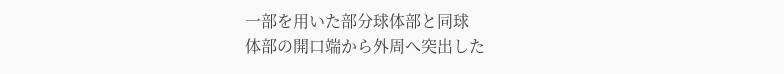一部を用いた部分球体部と同球
体部の開口端から外周へ突出した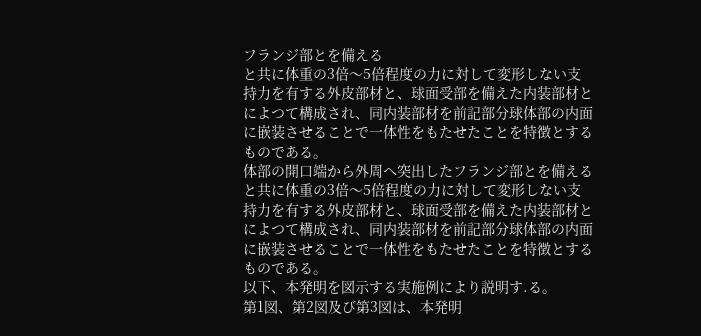フランジ部とを備える
と共に体重の3倍〜5倍程度の力に対して変形しない支
持力を有する外皮部材と、球面受部を備えた内装部材と
によつて構成され、同内装部材を前記部分球体部の内面
に嵌装させることで一体性をもたせたことを特徴とする
ものである。
体部の開口端から外周へ突出したフランジ部とを備える
と共に体重の3倍〜5倍程度の力に対して変形しない支
持力を有する外皮部材と、球面受部を備えた内装部材と
によつて構成され、同内装部材を前記部分球体部の内面
に嵌装させることで一体性をもたせたことを特徴とする
ものである。
以下、本発明を図示する実施例により説明す.る。
第1図、第2図及び第3図は、本発明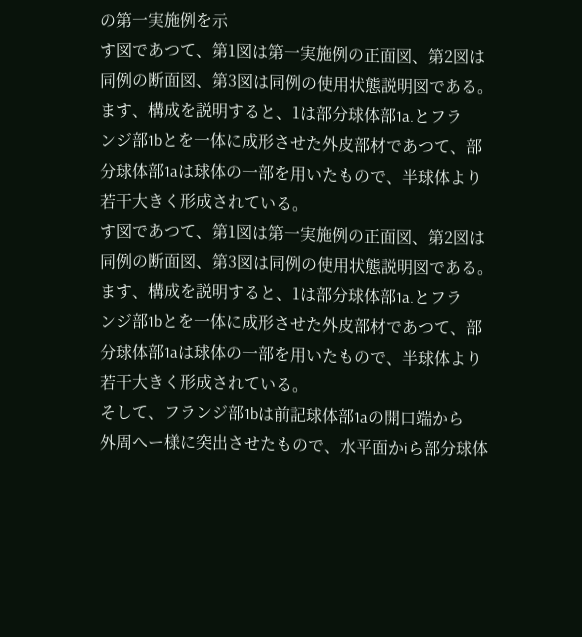の第一実施例を示
す図であつて、第1図は第一実施例の正面図、第2図は
同例の断面図、第3図は同例の使用状態説明図である。
ます、構成を説明すると、1は部分球体部1a.とフラ
ンジ部1bとを一体に成形させた外皮部材であつて、部
分球体部1aは球体の一部を用いたもので、半球体より
若干大きく形成されている。
す図であつて、第1図は第一実施例の正面図、第2図は
同例の断面図、第3図は同例の使用状態説明図である。
ます、構成を説明すると、1は部分球体部1a.とフラ
ンジ部1bとを一体に成形させた外皮部材であつて、部
分球体部1aは球体の一部を用いたもので、半球体より
若干大きく形成されている。
そして、フランジ部1bは前記球体部1aの開口端から
外周へー様に突出させたもので、水平面かiら部分球体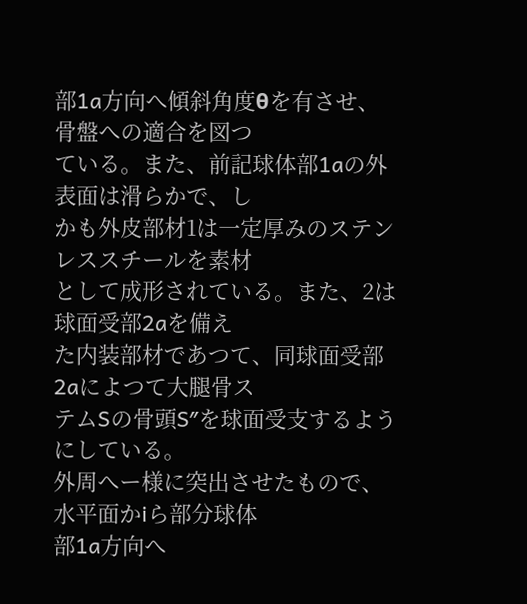部1a方向へ傾斜角度θを有させ、骨盤への適合を図つ
ている。また、前記球体部1aの外表面は滑らかで、し
かも外皮部材1は一定厚みのステンレススチールを素材
として成形されている。また、2は球面受部2aを備え
た内装部材であつて、同球面受部2aによつて大腿骨ス
テムSの骨頭S″を球面受支するようにしている。
外周へー様に突出させたもので、水平面かiら部分球体
部1a方向へ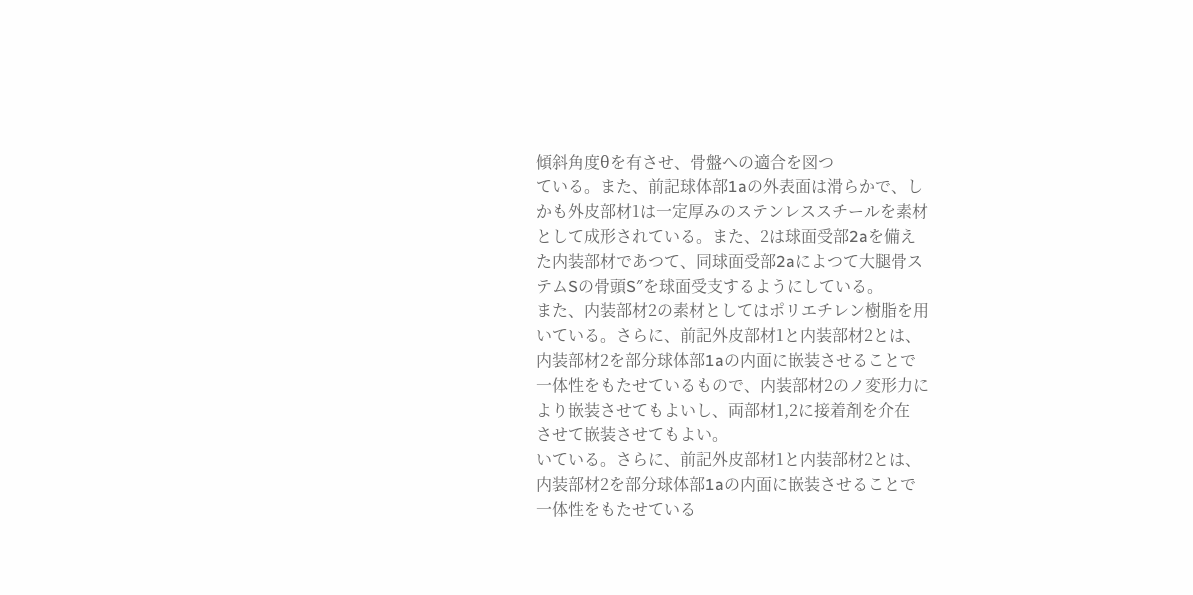傾斜角度θを有させ、骨盤への適合を図つ
ている。また、前記球体部1aの外表面は滑らかで、し
かも外皮部材1は一定厚みのステンレススチールを素材
として成形されている。また、2は球面受部2aを備え
た内装部材であつて、同球面受部2aによつて大腿骨ス
テムSの骨頭S″を球面受支するようにしている。
また、内装部材2の素材としてはポリエチレン樹脂を用
いている。さらに、前記外皮部材1と内装部材2とは、
内装部材2を部分球体部1aの内面に嵌装させることで
一体性をもたせているもので、内装部材2のノ変形力に
より嵌装させてもよいし、両部材1,2に接着剤を介在
させて嵌装させてもよい。
いている。さらに、前記外皮部材1と内装部材2とは、
内装部材2を部分球体部1aの内面に嵌装させることで
一体性をもたせている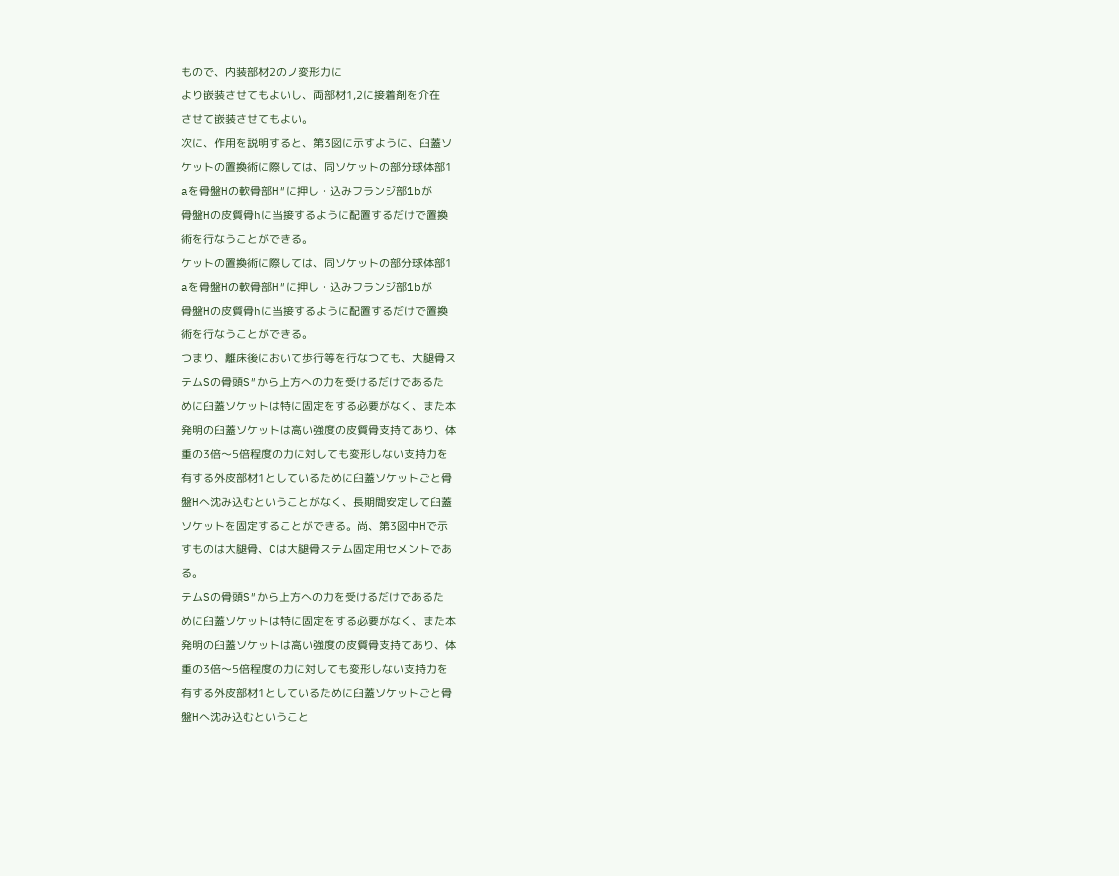もので、内装部材2のノ変形力に
より嵌装させてもよいし、両部材1,2に接着剤を介在
させて嵌装させてもよい。
次に、作用を説明すると、第3図に示すように、臼蓋ソ
ケットの置換術に際しては、同ソケットの部分球体部1
aを骨盤Hの軟骨部H″に押し・込みフランジ部1bが
骨盤Hの皮質骨hに当接するように配置するだけで置換
術を行なうことができる。
ケットの置換術に際しては、同ソケットの部分球体部1
aを骨盤Hの軟骨部H″に押し・込みフランジ部1bが
骨盤Hの皮質骨hに当接するように配置するだけで置換
術を行なうことができる。
つまり、離床後において歩行等を行なつても、大腿骨ス
テムSの骨頭S″から上方への力を受けるだけであるた
めに臼蓋ソケットは特に固定をする必要がなく、また本
発明の臼蓋ソケットは高い強度の皮質骨支持てあり、体
重の3倍〜5倍程度の力に対しても変形しない支持力を
有する外皮部材1としているために臼蓋ソケットごと骨
盤Hへ沈み込むということがなく、長期間安定して臼蓋
ソケットを固定することができる。尚、第3図中Hで示
すものは大腿骨、Cは大腿骨ステム固定用セメントであ
る。
テムSの骨頭S″から上方への力を受けるだけであるた
めに臼蓋ソケットは特に固定をする必要がなく、また本
発明の臼蓋ソケットは高い強度の皮質骨支持てあり、体
重の3倍〜5倍程度の力に対しても変形しない支持力を
有する外皮部材1としているために臼蓋ソケットごと骨
盤Hへ沈み込むということ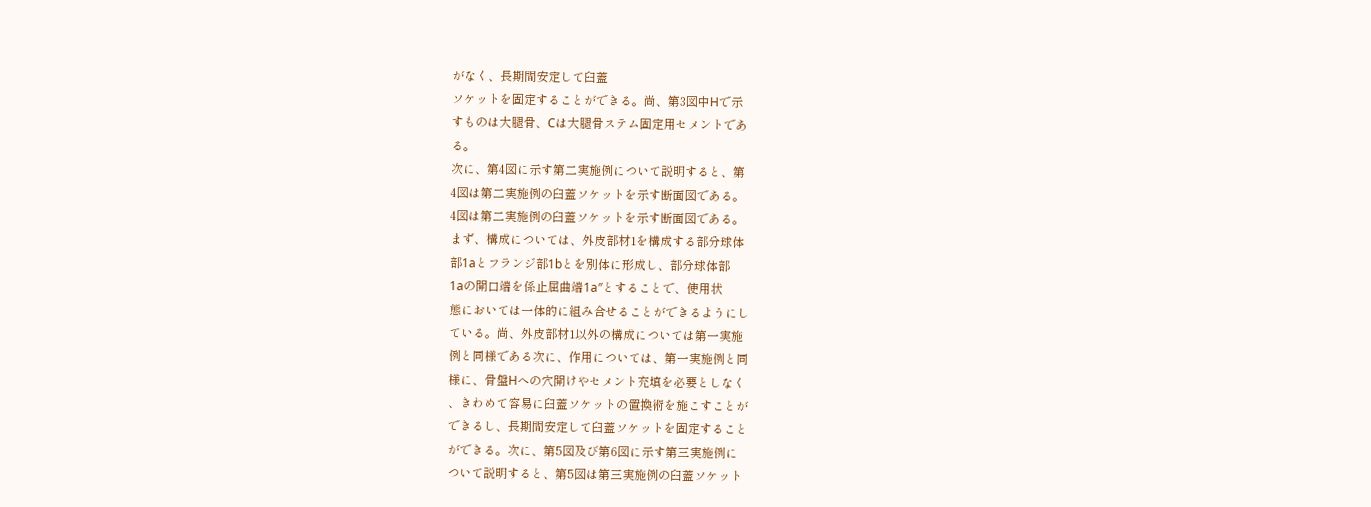がなく、長期間安定して臼蓋
ソケットを固定することができる。尚、第3図中Hで示
すものは大腿骨、Cは大腿骨ステム固定用セメントであ
る。
次に、第4図に示す第二実施例について説明すると、第
4図は第二実施例の臼蓋ソケットを示す断面図である。
4図は第二実施例の臼蓋ソケットを示す断面図である。
まず、構成については、外皮部材1を構成する部分球体
部1aとフランジ部1bとを別体に形成し、部分球体部
1aの開口端を係止屈曲端1a″とすることで、使用状
態においては一体的に組み合せることができるようにし
ている。尚、外皮部材1以外の構成については第一実施
例と同様である次に、作用については、第一実施例と同
様に、骨盤Hへの穴開けやセメント充填を必要としなく
、きわめて容易に臼蓋ソケットの置換術を施こすことが
できるし、長期間安定して臼蓋ソケットを固定すること
ができる。次に、第5図及び第6図に示す第三実施例に
ついて説明すると、第5図は第三実施例の臼蓋ソケット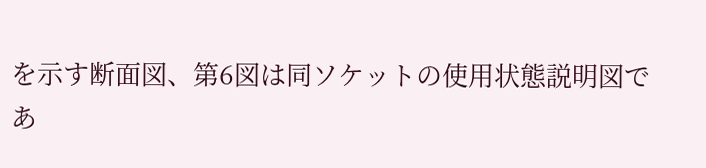を示す断面図、第6図は同ソケットの使用状態説明図で
あ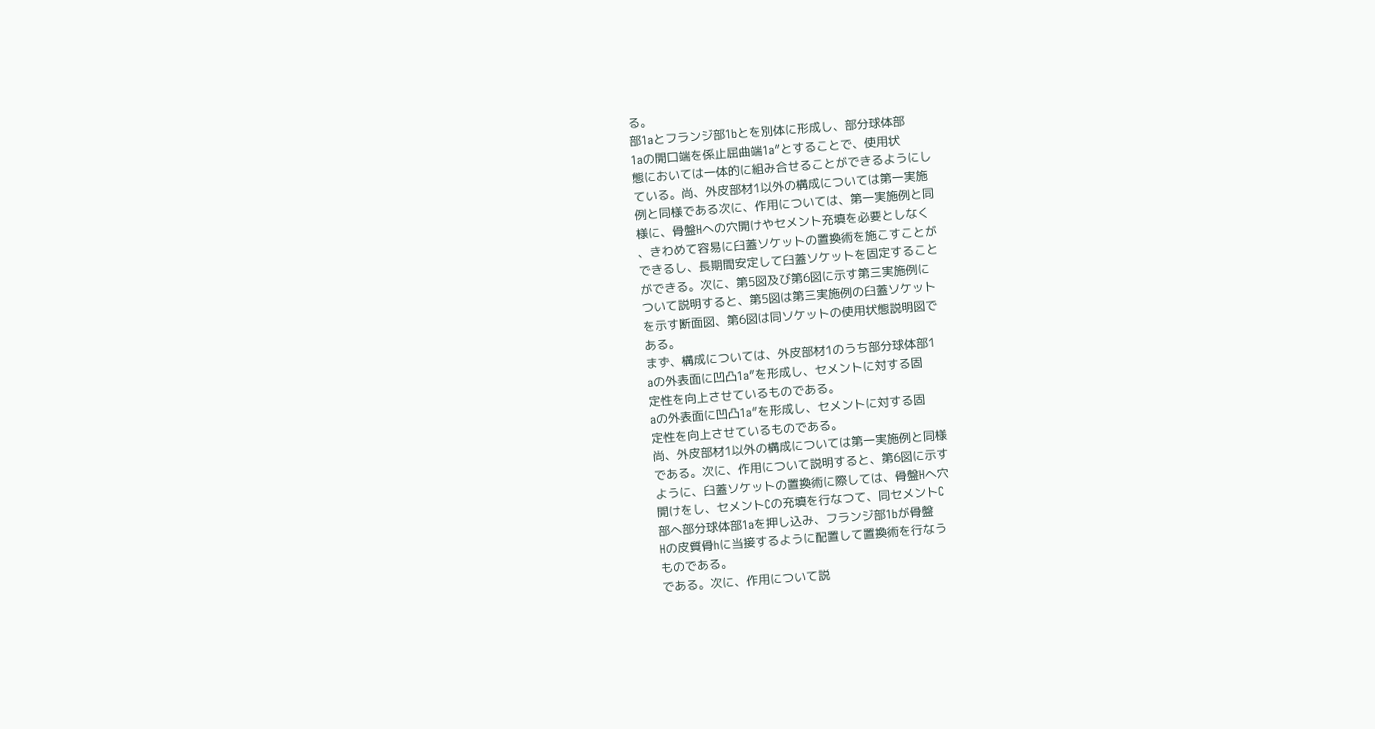る。
部1aとフランジ部1bとを別体に形成し、部分球体部
1aの開口端を係止屈曲端1a″とすることで、使用状
態においては一体的に組み合せることができるようにし
ている。尚、外皮部材1以外の構成については第一実施
例と同様である次に、作用については、第一実施例と同
様に、骨盤Hへの穴開けやセメント充填を必要としなく
、きわめて容易に臼蓋ソケットの置換術を施こすことが
できるし、長期間安定して臼蓋ソケットを固定すること
ができる。次に、第5図及び第6図に示す第三実施例に
ついて説明すると、第5図は第三実施例の臼蓋ソケット
を示す断面図、第6図は同ソケットの使用状態説明図で
ある。
まず、構成については、外皮部材1のうち部分球体部1
aの外表面に凹凸1a″を形成し、セメントに対する固
定性を向上させているものである。
aの外表面に凹凸1a″を形成し、セメントに対する固
定性を向上させているものである。
尚、外皮部材1以外の構成については第一実施例と同様
である。次に、作用について説明すると、第6図に示す
ように、臼蓋ソケットの置換術に際しては、骨盤Hへ穴
開けをし、セメントCの充填を行なつて、同セメントC
部へ部分球体部1aを押し込み、フランジ部1bが骨盤
Hの皮質骨hに当接するように配置して置換術を行なう
ものである。
である。次に、作用について説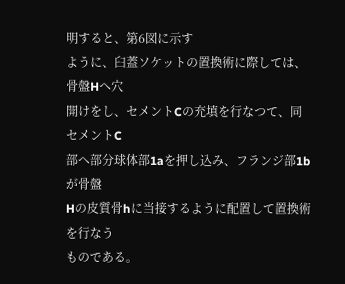明すると、第6図に示す
ように、臼蓋ソケットの置換術に際しては、骨盤Hへ穴
開けをし、セメントCの充填を行なつて、同セメントC
部へ部分球体部1aを押し込み、フランジ部1bが骨盤
Hの皮質骨hに当接するように配置して置換術を行なう
ものである。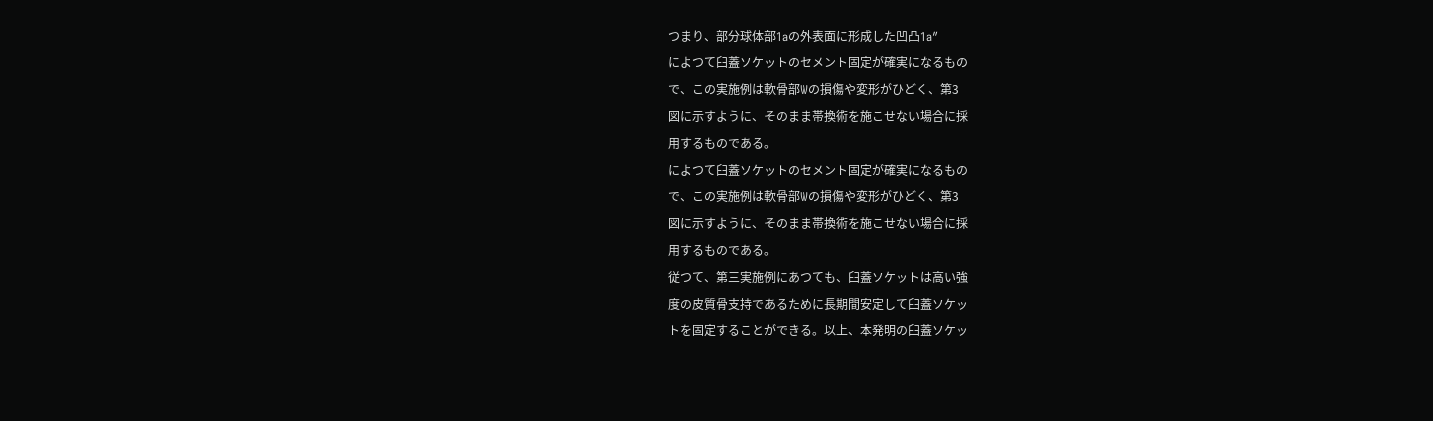つまり、部分球体部1aの外表面に形成した凹凸1a″
によつて臼蓋ソケットのセメント固定が確実になるもの
で、この実施例は軟骨部Wの損傷や変形がひどく、第3
図に示すように、そのまま帯換術を施こせない場合に採
用するものである。
によつて臼蓋ソケットのセメント固定が確実になるもの
で、この実施例は軟骨部Wの損傷や変形がひどく、第3
図に示すように、そのまま帯換術を施こせない場合に採
用するものである。
従つて、第三実施例にあつても、臼蓋ソケットは高い強
度の皮質骨支持であるために長期間安定して臼蓋ソケッ
トを固定することができる。以上、本発明の臼蓋ソケッ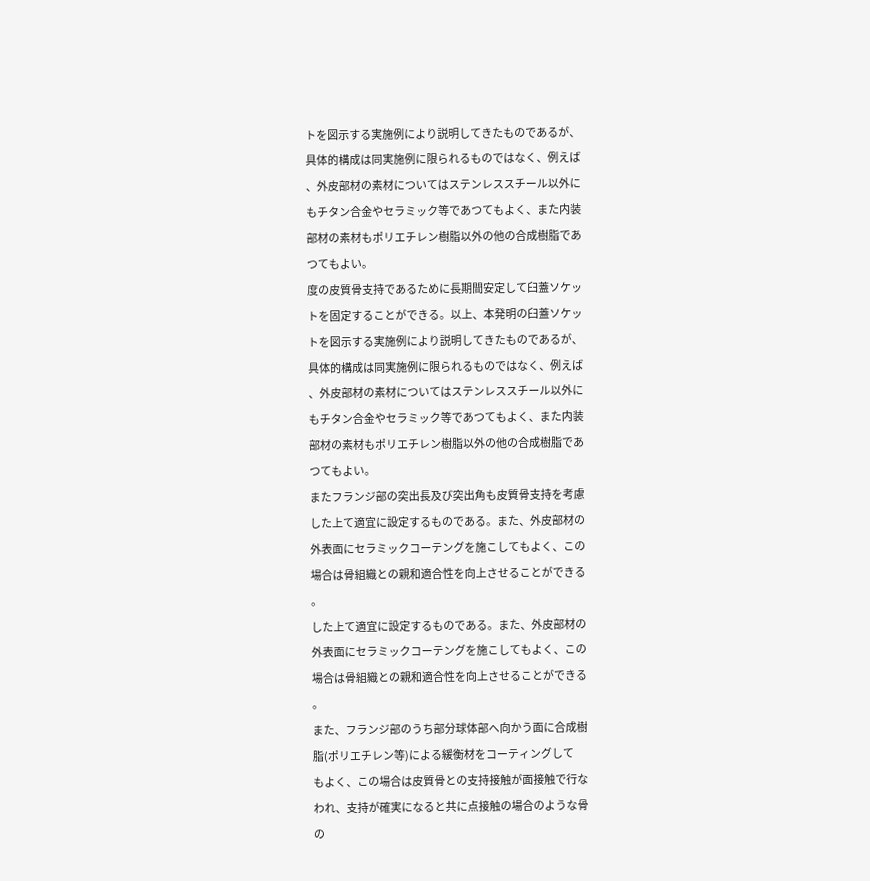トを図示する実施例により説明してきたものであるが、
具体的構成は同実施例に限られるものではなく、例えば
、外皮部材の素材についてはステンレススチール以外に
もチタン合金やセラミック等であつてもよく、また内装
部材の素材もポリエチレン樹脂以外の他の合成樹脂であ
つてもよい。
度の皮質骨支持であるために長期間安定して臼蓋ソケッ
トを固定することができる。以上、本発明の臼蓋ソケッ
トを図示する実施例により説明してきたものであるが、
具体的構成は同実施例に限られるものではなく、例えば
、外皮部材の素材についてはステンレススチール以外に
もチタン合金やセラミック等であつてもよく、また内装
部材の素材もポリエチレン樹脂以外の他の合成樹脂であ
つてもよい。
またフランジ部の突出長及び突出角も皮質骨支持を考慮
した上て適宜に設定するものである。また、外皮部材の
外表面にセラミックコーテングを施こしてもよく、この
場合は骨組織との親和適合性を向上させることができる
。
した上て適宜に設定するものである。また、外皮部材の
外表面にセラミックコーテングを施こしてもよく、この
場合は骨組織との親和適合性を向上させることができる
。
また、フランジ部のうち部分球体部へ向かう面に合成樹
脂(ポリエチレン等)による緩衡材をコーティングして
もよく、この場合は皮質骨との支持接触が面接触で行な
われ、支持が確実になると共に点接触の場合のような骨
の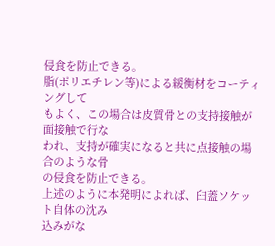侵食を防止できる。
脂(ポリエチレン等)による緩衡材をコーティングして
もよく、この場合は皮質骨との支持接触が面接触で行な
われ、支持が確実になると共に点接触の場合のような骨
の侵食を防止できる。
上述のように本発明によれば、臼蓋ソケット自体の沈み
込みがな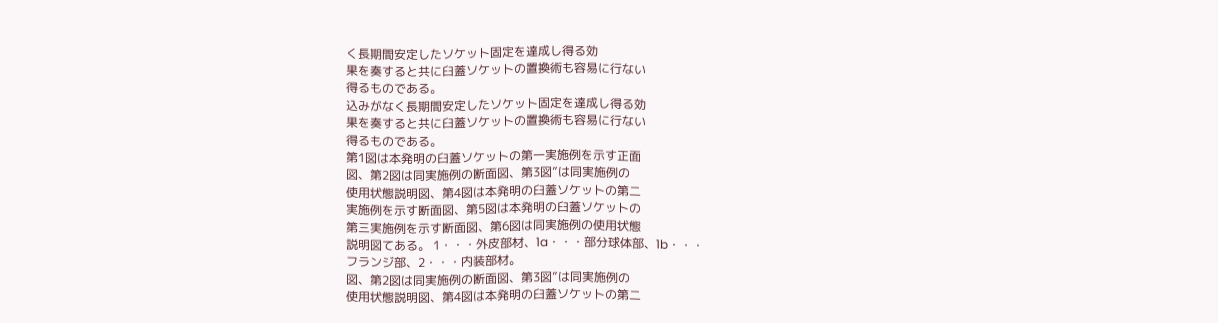く長期間安定したソケット固定を達成し得る効
果を奏すると共に臼蓋ソケットの置換術も容易に行ない
得るものである。
込みがなく長期間安定したソケット固定を達成し得る効
果を奏すると共に臼蓋ソケットの置換術も容易に行ない
得るものである。
第1図は本発明の臼蓋ソケットの第一実施例を示す正面
図、第2図は同実施例の断面図、第3図”は同実施例の
使用状態説明図、第4図は本発明の臼蓋ソケットの第二
実施例を示す断面図、第5図は本発明の臼蓋ソケットの
第三実施例を示す断面図、第6図は同実施例の使用状態
説明図てある。 1・・・外皮部材、1a・・・部分球体部、1b・・・
フランジ部、2・・・内装部材。
図、第2図は同実施例の断面図、第3図”は同実施例の
使用状態説明図、第4図は本発明の臼蓋ソケットの第二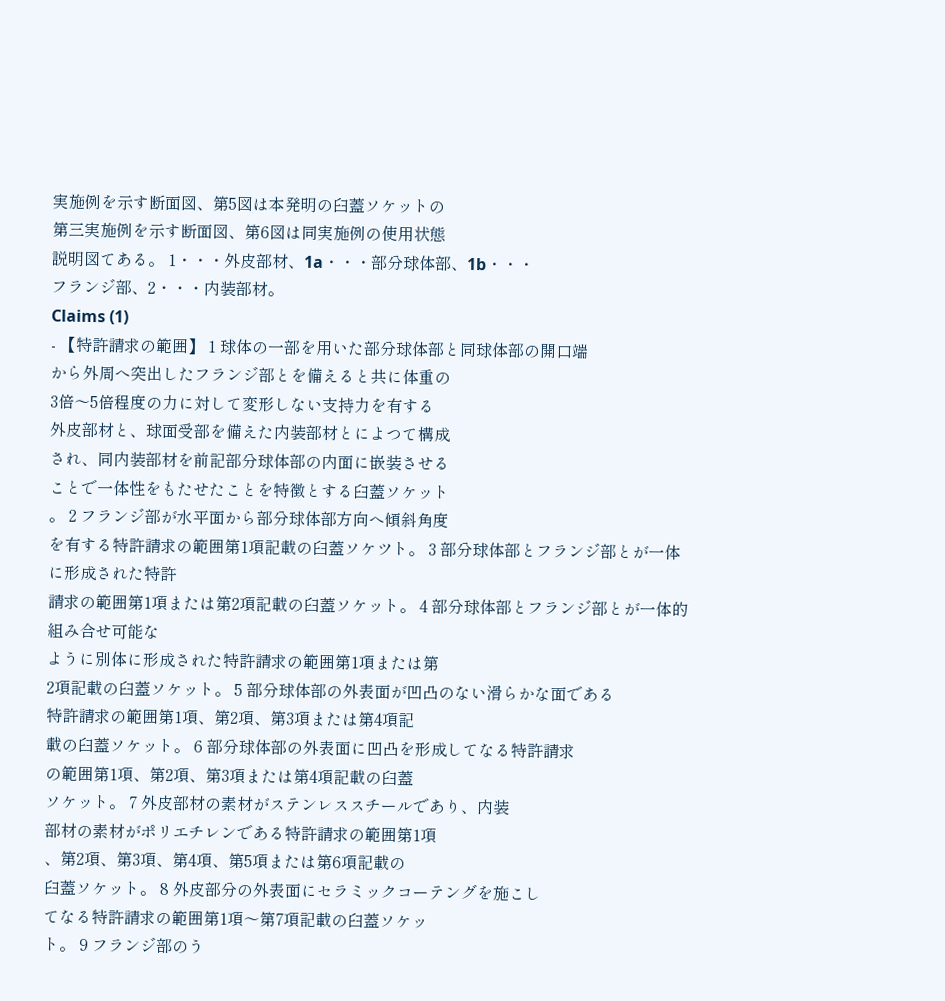実施例を示す断面図、第5図は本発明の臼蓋ソケットの
第三実施例を示す断面図、第6図は同実施例の使用状態
説明図てある。 1・・・外皮部材、1a・・・部分球体部、1b・・・
フランジ部、2・・・内装部材。
Claims (1)
- 【特許請求の範囲】 1 球体の一部を用いた部分球体部と同球体部の開口端
から外周へ突出したフランジ部とを備えると共に体重の
3倍〜5倍程度の力に対して変形しない支持力を有する
外皮部材と、球面受部を備えた内装部材とによつて構成
され、同内装部材を前記部分球体部の内面に嵌装させる
ことで一体性をもたせたことを特徴とする臼蓋ソケット
。 2 フランジ部が水平面から部分球体部方向へ傾斜角度
を有する特許請求の範囲第1項記載の臼蓋ソケツト。 3 部分球体部とフランジ部とが一体に形成された特許
請求の範囲第1項または第2項記載の臼蓋ソケット。 4 部分球体部とフランジ部とが一体的組み合せ可能な
ように別体に形成された特許請求の範囲第1項または第
2項記載の臼蓋ソケット。 5 部分球体部の外表面が凹凸のない滑らかな面である
特許請求の範囲第1項、第2項、第3項または第4項記
載の臼蓋ソケット。 6 部分球体部の外表面に凹凸を形成してなる特許請求
の範囲第1項、第2項、第3項または第4項記載の臼蓋
ソケット。 7 外皮部材の素材がステンレススチールであり、内装
部材の素材がポリエチレンである特許請求の範囲第1項
、第2項、第3項、第4項、第5項または第6項記載の
臼蓋ソケット。 8 外皮部分の外表面にセラミックコーテングを施こし
てなる特許請求の範囲第1項〜第7項記載の臼蓋ソケッ
ト。 9 フランジ部のう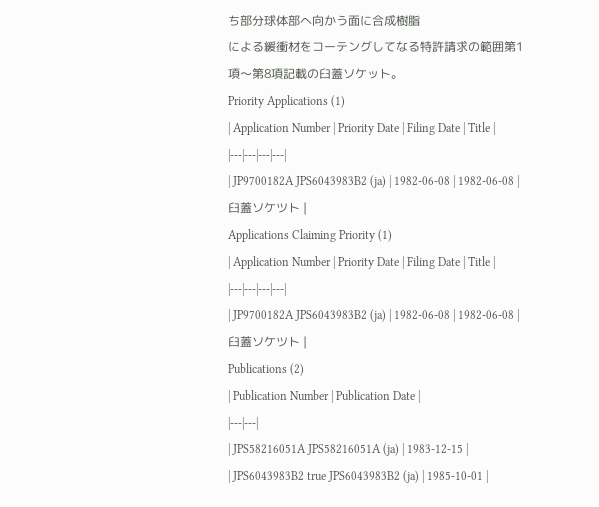ち部分球体部へ向かう面に合成樹脂
による緩衝材をコーテングしてなる特許請求の範囲第1
項〜第8項記載の臼蓋ソケット。
Priority Applications (1)
| Application Number | Priority Date | Filing Date | Title |
|---|---|---|---|
| JP9700182A JPS6043983B2 (ja) | 1982-06-08 | 1982-06-08 | 臼蓋ソケツト |
Applications Claiming Priority (1)
| Application Number | Priority Date | Filing Date | Title |
|---|---|---|---|
| JP9700182A JPS6043983B2 (ja) | 1982-06-08 | 1982-06-08 | 臼蓋ソケツト |
Publications (2)
| Publication Number | Publication Date |
|---|---|
| JPS58216051A JPS58216051A (ja) | 1983-12-15 |
| JPS6043983B2 true JPS6043983B2 (ja) | 1985-10-01 |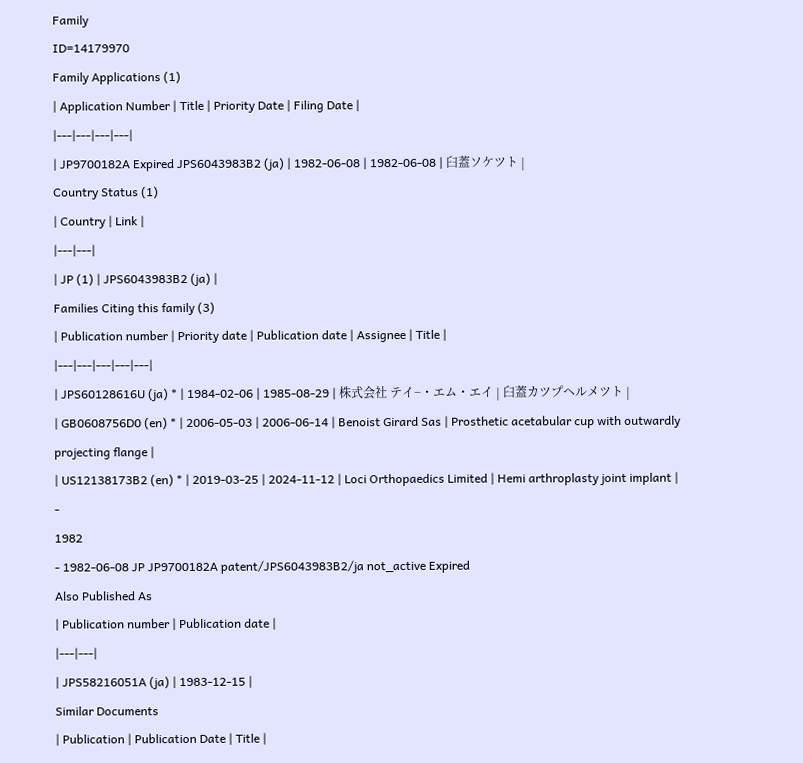Family
ID=14179970
Family Applications (1)
| Application Number | Title | Priority Date | Filing Date |
|---|---|---|---|
| JP9700182A Expired JPS6043983B2 (ja) | 1982-06-08 | 1982-06-08 | 臼蓋ソケツト |
Country Status (1)
| Country | Link |
|---|---|
| JP (1) | JPS6043983B2 (ja) |
Families Citing this family (3)
| Publication number | Priority date | Publication date | Assignee | Title |
|---|---|---|---|---|
| JPS60128616U (ja) * | 1984-02-06 | 1985-08-29 | 株式会社 テイ−・エム・エイ | 臼蓋カツプヘルメツト |
| GB0608756D0 (en) * | 2006-05-03 | 2006-06-14 | Benoist Girard Sas | Prosthetic acetabular cup with outwardly projecting flange |
| US12138173B2 (en) * | 2019-03-25 | 2024-11-12 | Loci Orthopaedics Limited | Hemi arthroplasty joint implant |
-
1982
- 1982-06-08 JP JP9700182A patent/JPS6043983B2/ja not_active Expired
Also Published As
| Publication number | Publication date |
|---|---|
| JPS58216051A (ja) | 1983-12-15 |
Similar Documents
| Publication | Publication Date | Title |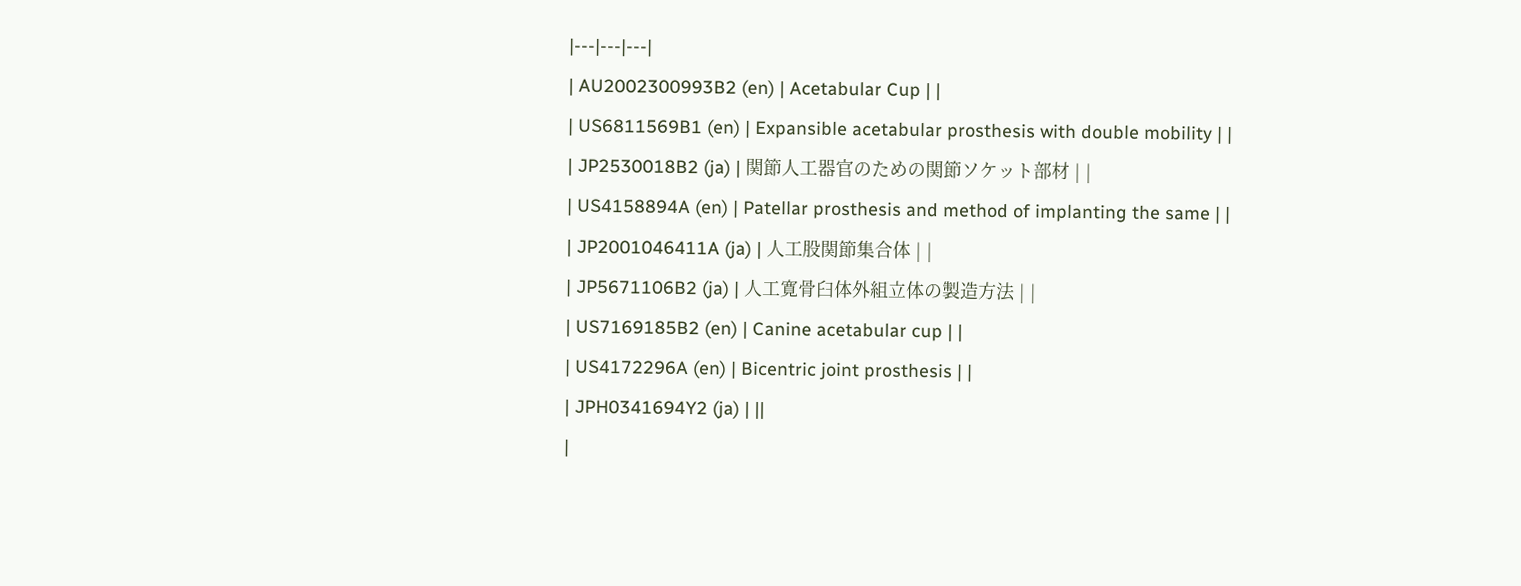|---|---|---|
| AU2002300993B2 (en) | Acetabular Cup | |
| US6811569B1 (en) | Expansible acetabular prosthesis with double mobility | |
| JP2530018B2 (ja) | 関節人工器官のための関節ソケット部材 | |
| US4158894A (en) | Patellar prosthesis and method of implanting the same | |
| JP2001046411A (ja) | 人工股関節集合体 | |
| JP5671106B2 (ja) | 人工寛骨臼体外組立体の製造方法 | |
| US7169185B2 (en) | Canine acetabular cup | |
| US4172296A (en) | Bicentric joint prosthesis | |
| JPH0341694Y2 (ja) | ||
|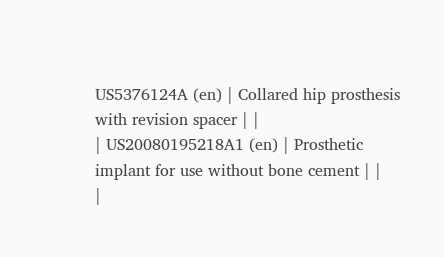US5376124A (en) | Collared hip prosthesis with revision spacer | |
| US20080195218A1 (en) | Prosthetic implant for use without bone cement | |
|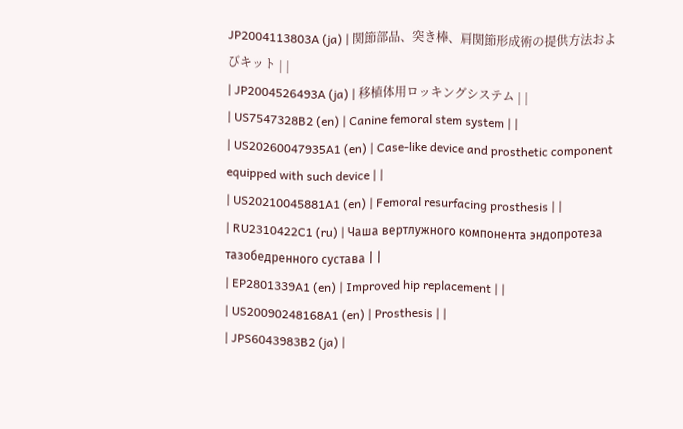JP2004113803A (ja) | 関節部品、突き棒、肩関節形成術の提供方法およびキット | |
| JP2004526493A (ja) | 移植体用ロッキングシステム | |
| US7547328B2 (en) | Canine femoral stem system | |
| US20260047935A1 (en) | Case-like device and prosthetic component equipped with such device | |
| US20210045881A1 (en) | Femoral resurfacing prosthesis | |
| RU2310422C1 (ru) | Чаша вертлужного компонента эндопротеза тазобедренного сустава | |
| EP2801339A1 (en) | Improved hip replacement | |
| US20090248168A1 (en) | Prosthesis | |
| JPS6043983B2 (ja) |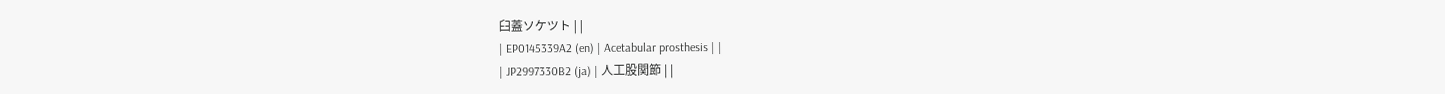臼蓋ソケツト | |
| EP0145339A2 (en) | Acetabular prosthesis | |
| JP2997330B2 (ja) | 人工股関節 | |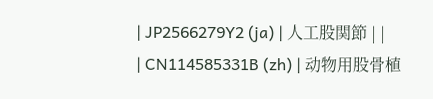| JP2566279Y2 (ja) | 人工股関節 | |
| CN114585331B (zh) | 动物用股骨植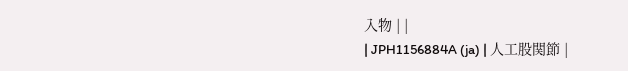入物 | |
| JPH1156884A (ja) | 人工股関節 |